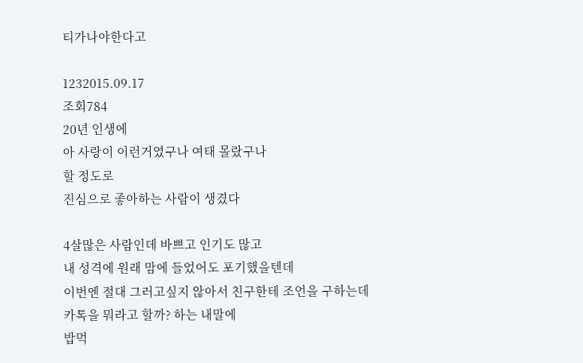티가나야한다고

1232015.09.17
조회784
20년 인생에
아 사랑이 이런거였구나 여태 몰랐구나
할 정도로
진심으로 좋아하는 사람이 생겼다

4살많은 사람인데 바쁘고 인기도 많고
내 성격에 원래 맘에 들었어도 포기했을텐데
이번엔 절대 그러고싶지 않아서 친구한테 조언을 구하는데
카톡을 뭐라고 할까? 하는 내말에
밥먹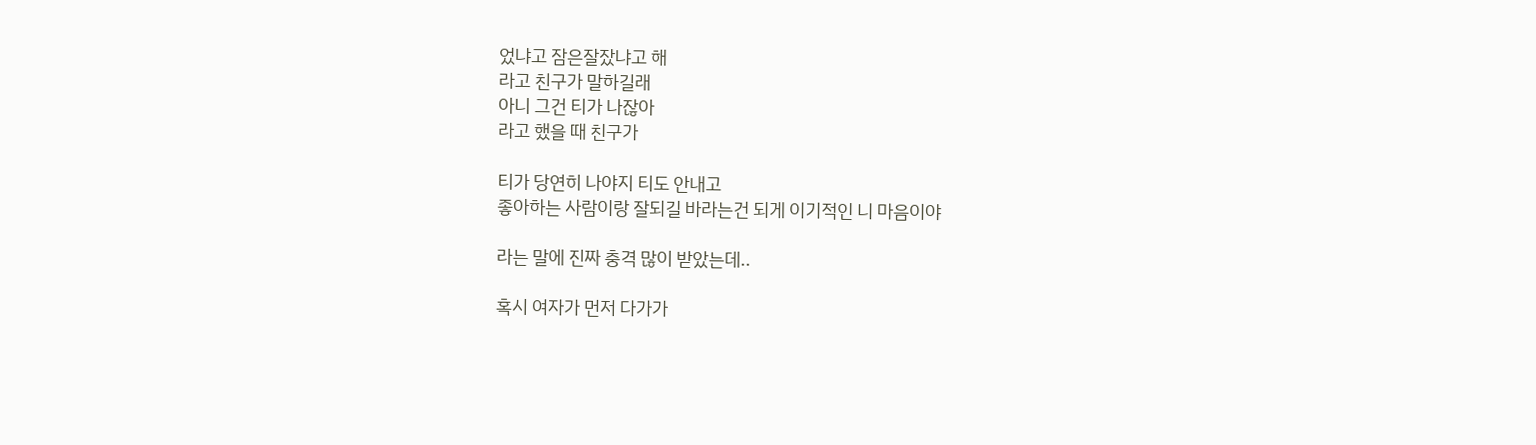었냐고 잠은잘잤냐고 해
라고 친구가 말하길래
아니 그건 티가 나잖아
라고 했을 때 친구가

티가 당연히 나야지 티도 안내고
좋아하는 사람이랑 잘되길 바라는건 되게 이기적인 니 마음이야

라는 말에 진짜 충격 많이 받았는데..

혹시 여자가 먼저 다가가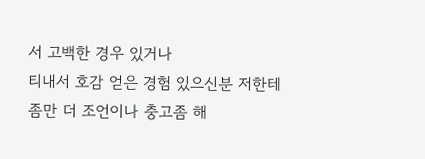서 고백한 경우 있거나
티내서 호감 얻은 경험 있으신분 저한테 좀만 더 조언이나 충고좀 해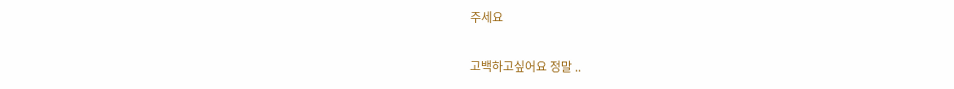주세요

고백하고싶어요 정말 ..